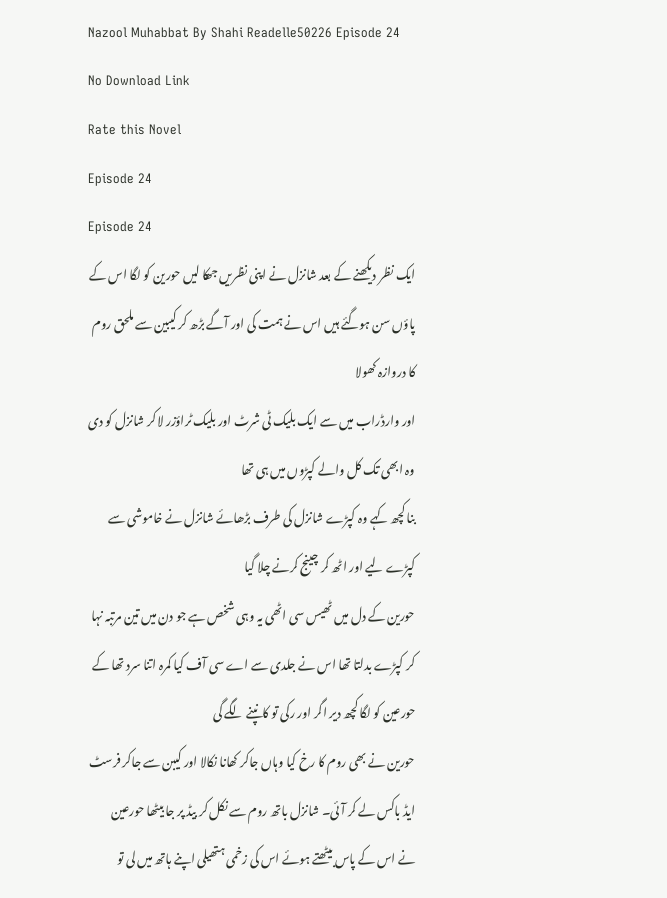Nazool Muhabbat By Shahi Readelle50226 Episode 24
No Download Link
Rate this Novel
Episode 24
Episode 24
ایک نظر دیکھنے کے بعد شانزل نے اپنی نظریں جھکا لیں حورین کو لگا اس کے پاؤں سن ہوگئے ہیں اس نے ہمت کی اور آگے بڑھ کر کیبین سے ملحق روم کا دروازہ کھولا
اور وارڈراب میں سے ایک بلیک ٹی شرٹ اور بلیک ٹراؤزر لا کر شانزل کو دی وہ ابھی تک کل والے کپڑوں میں ہی تھا
بنا کچھ کہے وہ کپڑے شانزل کی طرف بڑھائے شانزل نے خاموشی سے کپڑے لیے اور اٹھ کر چینج کرنے چلا گیا
حورین کے دل میں ٹھیس سی اٹھی یہ وہی شخص ہے جو دن میں تین مرتبہ نہا کر کپڑے بدلتا تھا اس نے جلدی سے اے سی آف کیا کمرہ اتنا سرد تھا کے حورعین کو لگا کچھ دیر اگر اور رکی تو کانپنے لگے گی
حورین نے بھی روم کا رخ کیا وہاں جاکر کھانا نکالا اور کیبن سے جاکر فرسٹ ایڈ باکس لے کر آئی۔ شانزل باتھ روم سے نکل کر بیڈ پر جا بیٹھا حورعین
نے اس کے پاس بیٹھتے ہوئے اس کی زخمی ہتھیلی اپنے ہاتھ میں لی تو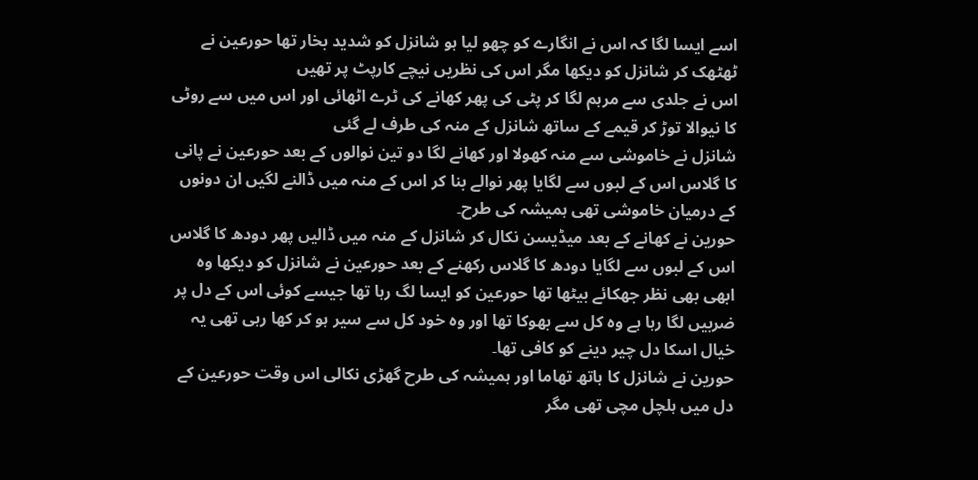اسے ایسا لگا کہ اس نے انگارے کو چھو لیا ہو شانزل کو شدید بخار تھا حورعین نے ٹھٹھک کر شانزل کو دیکھا مگر اس کی نظریں نیچے کارپٹ پر تھیں
اس نے جلدی سے مرہم لگا کر پٹی کی پھر کھانے کی ٹرے اٹھائی اور اس میں سے روٹی کا نیوالا توڑ کر قیمے کے ساتھ شانزل کے منہ کی طرف لے گئی
شانزل نے خاموشی سے منہ کھولا اور کھانے لگا دو تین نوالوں کے بعد حورعین نے پانی کا گلاس اس کے لبوں سے لگایا پھر نوالے بنا کر اس کے منہ میں ڈالنے لگیں ان دونوں کے درمیان خاموشی تھی ہمیشہ کی طرح۔
حورین نے کھانے کے بعد میڈیسن نکال کر شانزل کے منہ میں ڈالیں پھر دودھ کا گلاس اس کے لبوں سے لگایا دودھ کا گلاس رکھنے کے بعد حورعین نے شانزل کو دیکھا وہ ابھی بھی نظر جھکائے بیٹھا تھا حورعین کو ایسا لگ رہا تھا جیسے کوئی اس کے دل پر ضربیں لگا رہا ہے وہ کل سے بھوکا تھا اور وہ خود کل سے سیر ہو کر کھا رہی تھی یہ خیال اسکا دل چیر دینے کو کافی تھا۔
حورین نے شانزل کا ہاتھ تھاما اور ہمیشہ کی طرح گھڑی نکالی اس وقت حورعین کے دل میں ہلچل مچی تھی مگر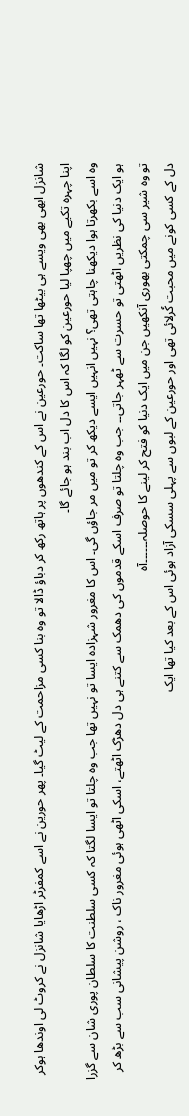شانزل ابھی بھی ویسے ہی بیٹھا تھا ساکت۔ حورعین نے اس کے کندھوں پر ہاتھ رکھ کر دباؤ ڈالا تو وہ بنا کسی مزاحمت کے لیٹ گیا۔ پھر حورین نے اسے کمفرٹر اڑھایا شانزل نے کروٹ لی اوندھا ہوکر اپنا چہرہ تکیے میں چھپا لیا حورعین کو لگا کہ اس کا دل اب بند ہو جائے گا۔
وہ اسے بکھرتا ہوا دیکھنا چاہتی تھی؟ نہیں انہیں ایسے دیکھ کر تو میں مر جاؤں گی۔ اس کا مغرور شہزادہ ایسا تو نہیں تھا جب وہ چلتا تو ایسا لگتا کہ کسی سلطنت کا سلطان پوری شان سے گزرا ہو ایک دنیا کی نظریں اٹھتی تو حسرت سے ٹھہر جاتی۔۔ جب وہ چلتا تو صرف اسکے قدموں کی دھمک سے کتنے ہی دل دھڑک اٹھتے، اسکی اٹھی ہوئی مغرور ناک ، روشن پیشانی سب سے بڑھ کر تو وہ شیر سی چمکتی بھوری آنکھیں جن میں ایک دنیا کو فتح کر لینے کا حوصلہ۔۔۔۔۔۔آہ
دل کے کسی کونے میں محبت کٗرلائی تھی اور حورعین کے لبوں سے پہلی سسکی آزاد ہوئی اس کے بعد کیا تھا ایک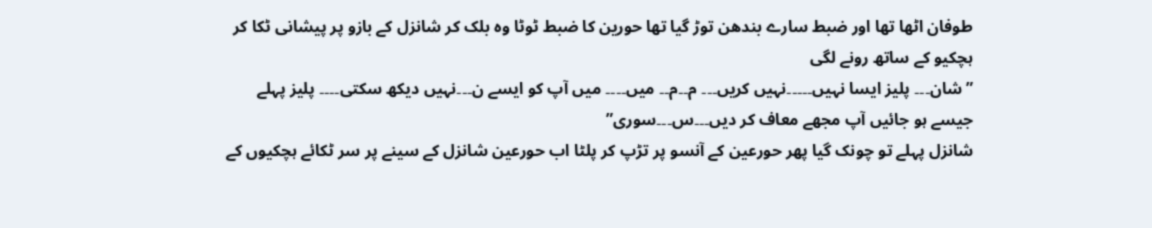طوفان اٹھا تھا اور ضبط سارے بندھن توڑ گیا تھا حورین کا ضبط ٹوٹا وہ بلک کر شانزل کے بازو پر پیشانی ٹکا کر ہچکیو کے ساتھ رونے لگی
” شان۔۔۔ پلیز ایسا نہیں۔۔۔۔۔نہیں کریں۔۔۔ م۔۔م۔۔ میں۔۔۔۔ میں آپ کو ایسے ن۔۔۔نہیں دیکھ سکتی۔۔۔۔ پلیز پہلے جیسے ہو جائیں آپ مجھے معاف کر دیں۔۔۔س۔۔۔سوری”
شانزل پہلے تو چونک گیا پھر حورعین کے آنسو پر تڑپ کر پلٹا اب حورعین شانزل کے سینے پر سر ٹکائے ہچکیوں کے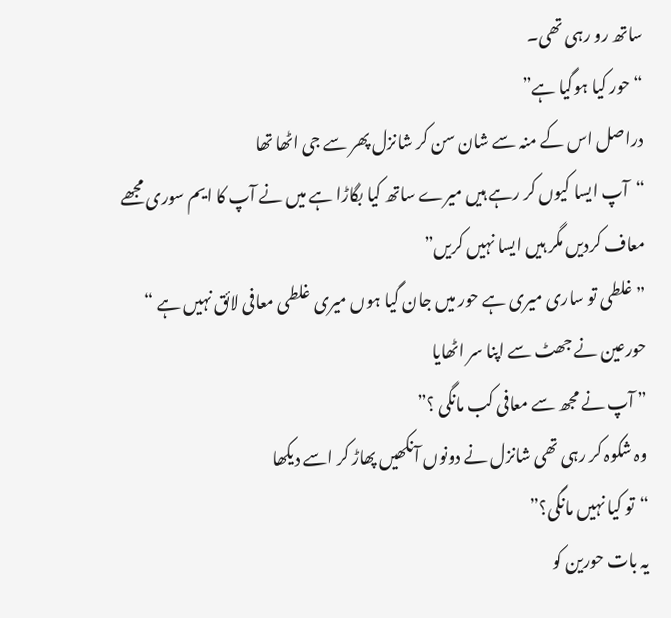ساتھ رو رہی تھی۔
“حور کیا ہوگیا ہے”
دراصل اس کے منہ سے شان سن کر شانزل پھر سے جی اٹھا تھا
“آپ ایسا کیوں کر رہے ہیں میرے ساتھ کیا بگاڑا ہے میں نے آپ کا ایم سوری مجھے معاف کردیں مگر ہیں ایسا نہیں کریں”
” غلطی تو ساری میری ہے حور میں جان گیا ہوں میری غلطی معافی لائق نہیں ہے “
حورعین نے جھٹ سے اپنا سر اٹھایا
” آپ نے مجھ سے معافی کب مانگی ؟”
وہ شکوہ کر رہی تھی شانزل نے دونوں آنکھیں پھاڑ کر اسے دیکھا
“تو کیا نہیں مانگی؟”
یہ بات حورین کو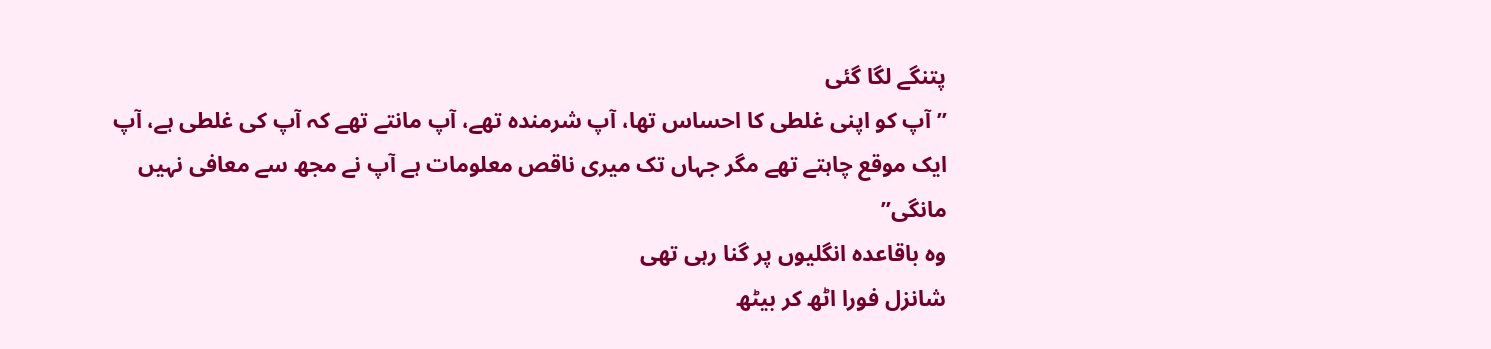پتنگے لگا گئی
” آپ کو اپنی غلطی کا احساس تھا، آپ شرمندہ تھے، آپ مانتے تھے کہ آپ کی غلطی ہے، آپ ایک موقع چاہتے تھے مگر جہاں تک میری ناقص معلومات ہے آپ نے مجھ سے معافی نہیں مانگی”
وہ باقاعدہ انگلیوں پر گنا رہی تھی
شانزل فورا اٹھ کر بیٹھ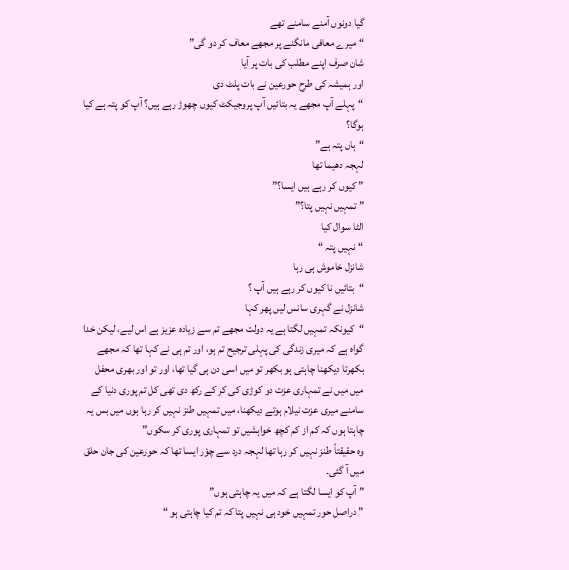گیا دونوں آمنے سامنے تھے
“میرے معافی مانگنے پر مجھے معاف کر دو گی”
شان صرف اپنے مطلب کی بات پر آیا
اور ہمیشہ کی طرح حورعین نے بات پلٹ دی
“پہلے آپ مجھے یہ بتائیں آپ پروجیکٹ کیوں چھوڑ رہے ہیں؟ آپ کو پتہ ہے کیا ہوگا؟
“ہاں پتہ ہے”
لہجہ دھیما تھا
” کیوں کر رہے ہیں ایسا؟”
” تمہیں نہیں پتا؟”
الٹا سوال کیا
“نہیں پتہ “
شانزل خاموش ہی رہا
“بتائیں نا کیوں کر رہے ہیں آپ ؟
شانزل نے گہری سانس لیں پھر کہا
“کیونکہ تمہیں لگتا ہے یہ دولت مجھے تم سے زیادہ عزیز ہے اس لیے، لیکن خدا گواہ ہے کہ میری زندگی کی پہلی ترجیح تم ہو، اور تم ہی نے کہا تھا کہ مجھے بکھرتا دیکھنا چاہتی ہو بکھر تو میں اسی دن ہی گیا تھا، اور تو اور بھری محفل میں میں نے تمہاری عزت دو کوڑی کی کر کے رکھ دی تھی کل تم پوری دنیا کے سامنے میری عزت نیلام ہوتے دیکھنا، میں تمہیں طنز نہیں کر رہا ہوں میں بس یہ چاہتا ہوں کہ کم از کم کچھ خواہشیں تو تمہاری پوری کر سکوں”
وہ حقیقتاً طنز نہیں کر رہا تھا لہجہ درد سے چوٗر ایسا تھا کہ حورعین کی جان حلق میں آ گئی۔
” آپ کو ایسا لگتا ہے کہ میں یہ چاہتی ہوں”
” دراصل حور تمہیں خود ہی نہیں پتا کہ تم کیا چاہتی ہو “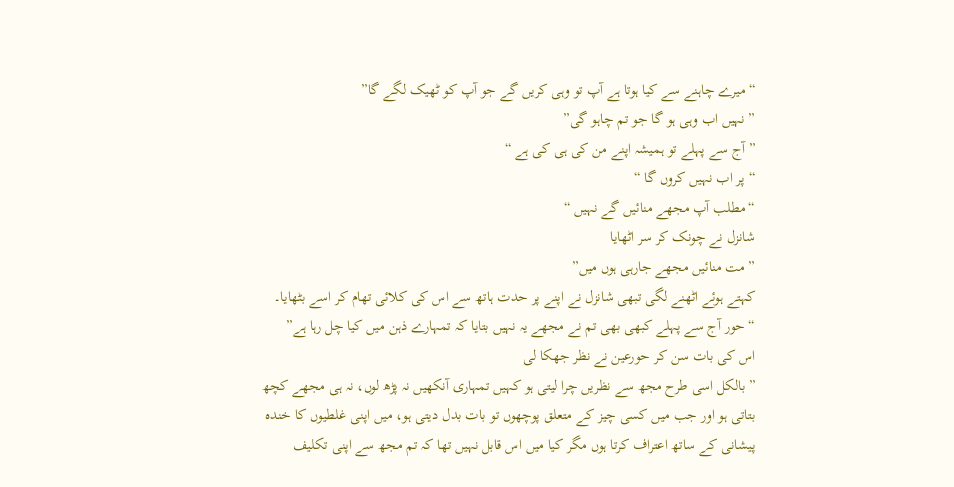“میرے چاہنے سے کیا ہوتا ہے آپ تو وہی کریں گے جو آپ کو ٹھیک لگے گا”
” نہیں اب وہی ہو گا جو تم چاہو گی”
” آج سے پہلے تو ہمیشہ اپنے من کی ہی کی ہے “
“پر اب نہیں کروں گا “
“مطلب آپ مجھے منائیں گے نہیں “
شانزل نے چونک کر سر اٹھایا
” مت منائیں مجھے جارہی ہوں میں”
کہتے ہوئے اٹھنے لگی تبھی شانزل نے اپنے پر حدت ہاتھ سے اس کی کلائی تھام کر اسے بٹھایا۔
“حور آج سے پہلے کبھی بھی تم نے مجھے یہ نہیں بتایا کہ تمہارے ذہن میں کیا چل رہا ہے”
اس کی بات سن کر حورعین نے نظر جھکا لی
” بالکل اسی طرح مجھ سے نظریں چرا لیتی ہو کہیں تمہاری آنکھیں نہ پڑھ لوں، نہ ہی مجھے کچھ بتاتی ہو اور جب میں کسی چیز کے متعلق پوچھوں تو بات بدل دیتی ہو، میں اپنی غلطیوں کا خندہ پیشانی کے ساتھ اعتراف کرتا ہوں مگر کیا میں اس قابل نہیں تھا کہ تم مجھ سے اپنی تکلیف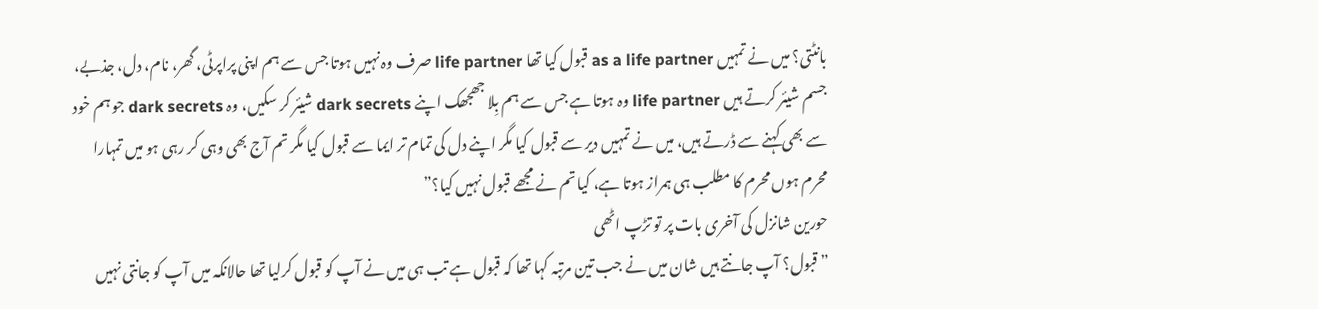بانٹتی؟ میں نے تمہیں as a life partner قبول کیا تھا life partner صرف وہ نہیں ہوتا جس سے ہم اپنی پراپرٹی، گھر، نام، دل، جذبے، جسم شیئر کرتے ہیں life partner وہ ہوتا ہے جس سے ہم بِلا جھجھک اپنے dark secrets شیئر کر سکیں، وہ dark secrets جو ہم خود سے بھی کہنے سے ڈرتے ہیں، میں نے تمہیں دیر سے قبول کیا مگر اپنے دل کی تمام تر ایما سے قبول کیا مگر تم آج بھی وہی کر رہی ہو میں تمہارا محرم ہوں محرم کا مطلب ہی ہمراز ہوتا ہے، کیا تم نے مجھے قبول نہیں کیا؟”
حورین شانزل کی آخری بات پر تو تڑپ اٹھی
” قبول؟ آپ جانتے ہیں شان میں نے جب تین مرتبہ کہا تھا کہ قبول ہے تب ہی میں نے آپ کو قبول کرلیا تھا حالانکہ میں آپ کو جانتی نہیں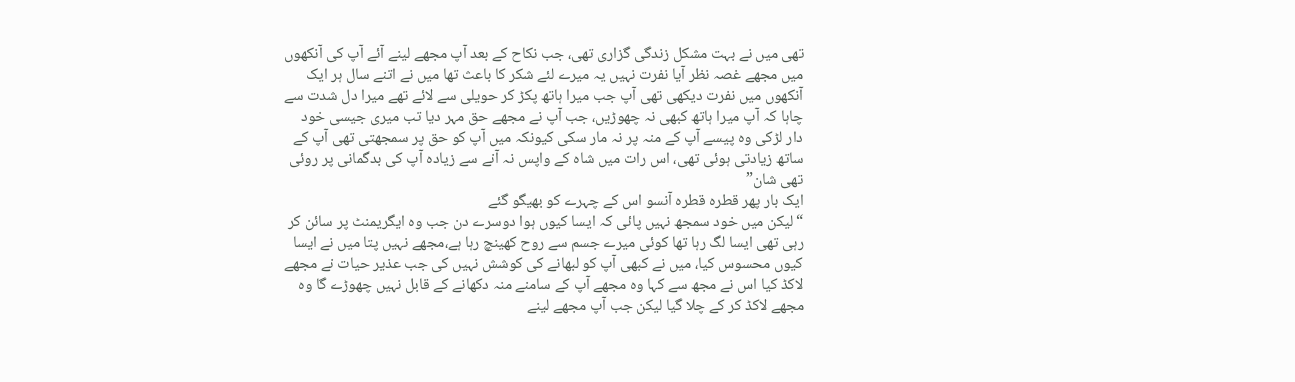تھی میں نے بہت مشکل زندگی گزاری تھی، جب نکاح کے بعد آپ مجھے لینے آئے آپ کی آنکھوں میں مجھے غصہ نظر آیا نفرت نہیں یہ میرے لئے شکر کا باعث تھا میں نے اتنے سال ہر ایک آنکھوں میں نفرت دیکھی تھی آپ جب میرا ہاتھ پکڑ کر حویلی سے لائے تھے میرا دل شدت سے چاہا کہ آپ میرا ہاتھ کبھی نہ چھوڑیں، جب آپ نے مجھے حق مہر دیا تب میری جیسی خود دار لڑکی وہ پیسے آپ کے منہ پر نہ مار سکی کیونکہ میں آپ کو حق پر سمجھتی تھی آپ کے ساتھ زیادتی ہوئی تھی، اس رات میں شاہ کے واپس نہ آنے سے زیادہ آپ کی بدگمانی پر روئی تھی شان”
ایک بار پھر قطرہ قطرہ آنسو اس کے چہرے کو بھیگو گئے
“لیکن میں خود سمجھ نہیں پائی کہ ایسا کیوں ہوا دوسرے دن جب وہ ایگریمنٹ پر سائن کر رہی تھی ایسا لگ رہا تھا کوئی میرے جسم سے روح کھینچ رہا ہے،مجھے نہیں پتا میں نے ایسا کیوں محسوس کیا، میں نے کبھی آپ کو لبھانے کی کوشش نہیں کی جب عذیر حیات نے مجھے لاکڈ کیا اس نے مجھ سے کہا وہ مجھے آپ کے سامنے منہ دکھانے کے قابل نہیں چھوڑے گا وہ مجھے لاکڈ کر کے چلا گیا لیکن جب آپ مجھے لینے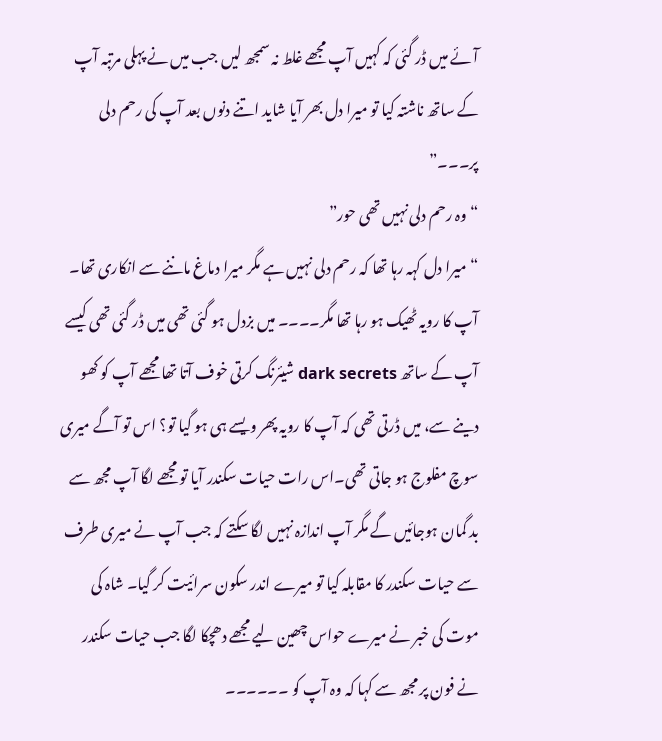آئے میں ڈر گئی کہ کہیں آپ مجھے غلط نہ سمجھ لیں جب میں نے پہلی مرتبہ آپ کے ساتھ ناشتہ کیا تو میرا دل بھر آیا شاید اتنے دنوں بعد آپ کی رحم دلی پر۔۔۔”
“وہ رحم دلی نہیں تھی حور”
“میرا دل کہہ رہا تھا کہ رحم دلی نہیں ہے مگر میرا دماغ ماننے سے انکاری تھا۔ آپ کا رویہ ٹھیک ہو رہا تھا مگر۔۔۔۔ میں بزدل ہو گئی تھی میں ڈر گئی تھی کیسے آپ کے ساتھ dark secrets شیئرنگ کرتی خوف آتا تھا مجھے آپ کو کھو دینے سے، میں ڈرتی تھی کہ آپ کا رویہ پھر ویسے ہی ہو گیا تو؟ اس تو آگے میری سوچ مفلوج ہو جاتی تھی۔اس رات حیات سکندر آیا تو مجھے لگا آپ مجھ سے بد گمان ہوجائیں گے مگر آپ اندازہ نہیں لگا سکتے کہ جب آپ نے میری طرف سے حیات سکندر کا مقابلہ کیا تو میرے اندر سکون سرائیت کر گیا۔ شاہ کی موت کی خبر نے میرے حواس چھین لیے مجھے دھچکا لگا جب حیات سکندر نے فون پر مجھ سے کہا کہ وہ آپ کو ۔۔۔۔۔۔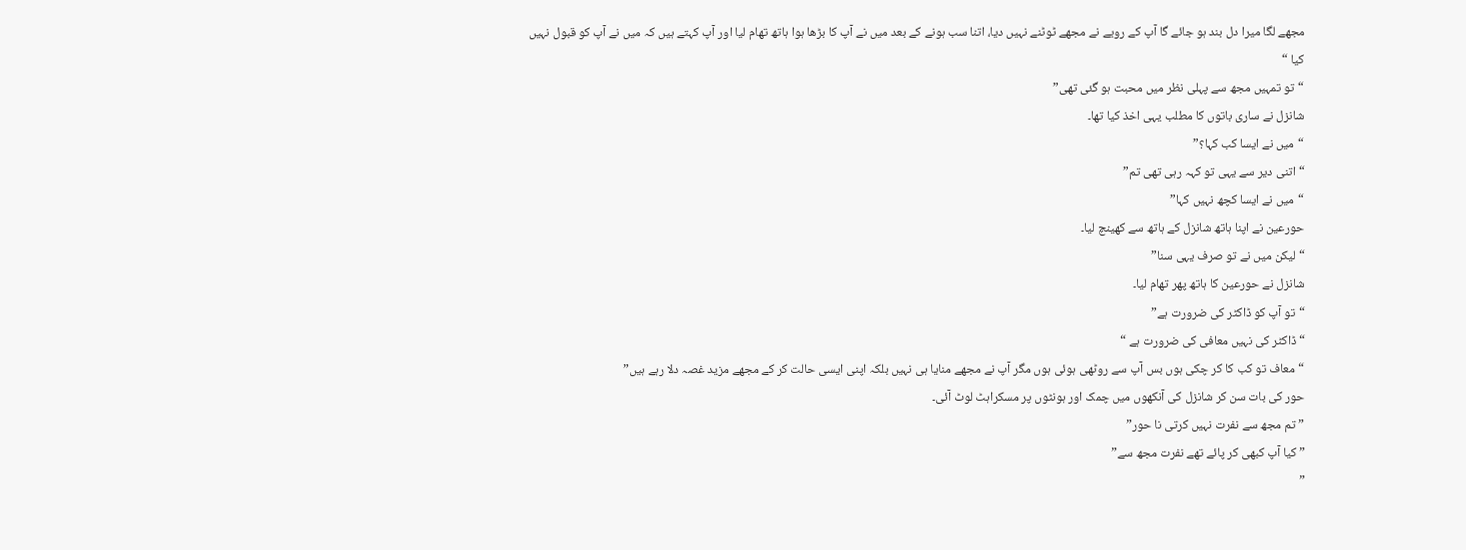مجھے لگا میرا دل بند ہو جائے گا آپ کے رویے نے مجھے ٹوٹنے نہیں دیا، اتنا سب ہونے کے بعد میں نے آپ کا بڑھا ہوا ہاتھ تھام لیا اور آپ کہتے ہیں کہ میں نے آپ کو قبول نہیں کیا “
“تو تمہیں مجھ سے پہلی نظر میں محبت ہو گئی تھی”
شانزل نے ساری باتوں کا مطلب یہی اخذ کیا تھا۔
“میں نے ایسا کب کہا؟”
“اتنی دیر سے یہی تو کہہ رہی تھی تم”
“میں نے ایسا کچھ نہیں کہا”
حورعین نے اپنا ہاتھ شانزل کے ہاتھ سے کھینچ لیا۔
“لیکن میں نے تو صرف یہی سنا”
شانزل نے حورعین کا ہاتھ پھر تھام لیا۔
“تو آپ کو ڈاکٹر کی ضرورت ہے”
“ڈاکٹر کی نہیں معافی کی ضرورت ہے “
“معاف تو کب کا کر چکی ہوں بس آپ سے روٹھی ہوئی ہوں مگر آپ نے مجھے منایا ہی نہیں بلکہ اپنی ایسی حالت کر کے مجھے مزید غصہ دلا رہے ہیں”
حور کی بات سن کر شانزل کی آنکھوں میں چمک اور ہونٹوں پر مسکراہٹ لوٹ آئی۔
” تم مجھ سے نفرت نہیں کرتی نا حور”
” کیا آپ کبھی کر پائے تھے نفرت مجھ سے”
”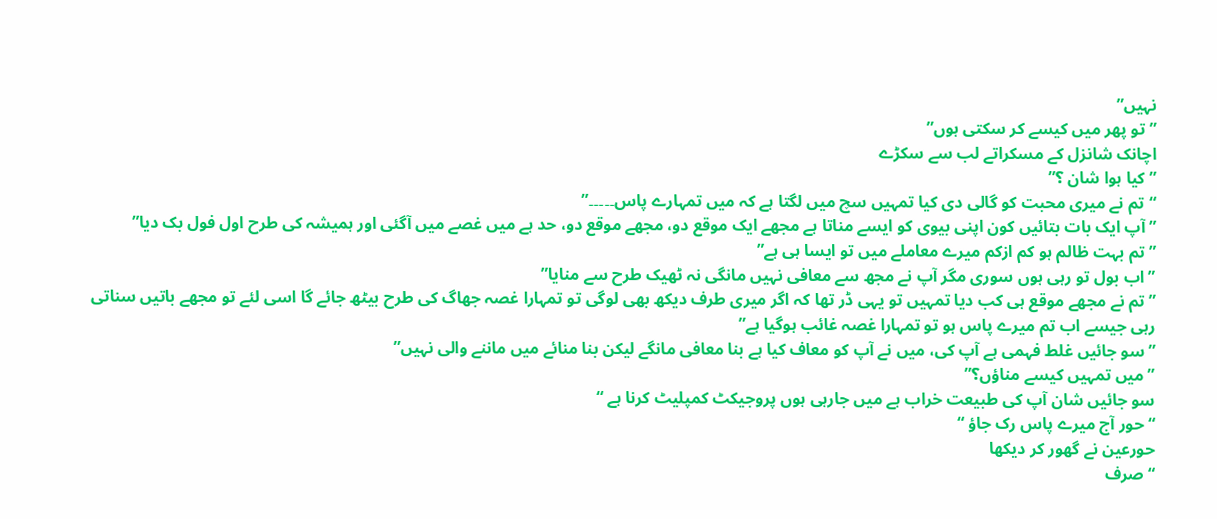نہیں”
” تو پھر میں کیسے کر سکتی ہوں”
اچانک شانزل کے مسکراتے لب سے سکڑے
” کیا ہوا شان ؟”
“تم نے میری محبت کو گالی دی کیا تمہیں سچ میں لگتا ہے کہ میں تمہارے پاس۔۔۔۔۔”
” آپ ایک بات بتائیں کون اپنی بیوی کو ایسے مناتا ہے مجھے ایک موقع دو، مجھے موقع دو، حد ہے میں غصے میں آگئی اور ہمیشہ کی طرح اول فول بک دیا”
” تم بہت ظالم ہو کم ازکم میرے معاملے میں تو ایسا ہی ہے”
” اب بول تو رہی ہوں سوری مگر آپ نے مجھ سے معافی نہیں مانگی نہ ٹھیک طرح سے منایا”
” تم نے مجھے موقع ہی کب دیا تمہیں تو یہی ڈر تھا کہ اگر میری طرف دیکھ بھی لوگی تو تمہارا غصہ جھاگ کی طرح بیٹھ جائے گا اسی لئے تو مجھے باتیں سناتی رہی جیسے اب تم میرے پاس ہو تو تمہارا غصہ غائب ہوگیا ہے”
” سو جائیں غلط فہمی ہے آپ کی، میں نے آپ کو معاف کیا ہے بنا معافی مانگے لیکن بنا منائے میں ماننے والی نہیں”
” میں تمہیں کیسے مناؤں؟”
سو جائیں شان آپ کی طبیعت خراب ہے میں جارہی ہوں پروجیکٹ کمپلیٹ کرنا ہے “
“حور آج میرے پاس رک جاؤ “
حورعین نے گھور کر دیکھا
“صرف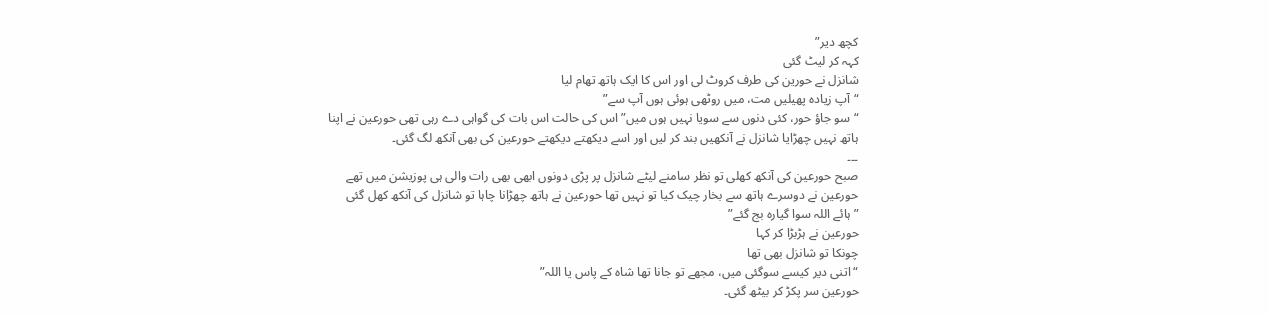کچھ دیر”
کہہ کر لیٹ گئی
شانزل نے حورین کی طرف کروٹ لی اور اس کا ایک ہاتھ تھام لیا
“آپ زیادہ پھیلیں مت، میں روٹھی ہوئی ہوں آپ سے”
“سو جاؤ حور، کئی دنوں سے سویا نہیں ہوں میں” اس کی حالت اس بات کی گواہی دے رہی تھی حورعین نے اپنا ہاتھ نہیں چھڑایا شانزل نے آنکھیں بند کر لیں اور اسے دیکھتے دیکھتے حورعین کی بھی آنکھ لگ گئی۔
۔۔۔
صبح حورعین کی آنکھ کھلی تو نظر سامنے لیٹے شانزل پر پڑی دونوں ابھی بھی رات والی ہی پوزیشن میں تھے حورعین نے دوسرے ہاتھ سے بخار چیک کیا تو نہیں تھا حورعین نے ہاتھ چھڑانا چاہا تو شانزل کی آنکھ کھل گئی
” ہائے اللہ سوا گیارہ بج گئے”
حورعین نے ہڑبڑا کر کہا
چونکا تو شانزل بھی تھا
“اتنی دیر کیسے سوگئی میں، مجھے تو جانا تھا شاہ کے پاس یا اللہ”
حورعین سر پکڑ کر بیٹھ گئی۔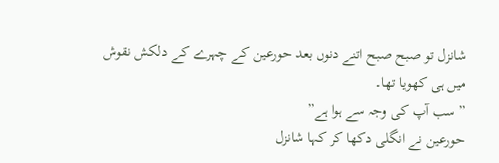شانزل تو صبح صبح اتنے دنوں بعد حورعین کے چہرے کے دلکش نقوش میں ہی کھویا تھا۔
” سب آپ کی وجہ سے ہوا ہے”
حورعین نے انگلی دکھا کر کہا شانزل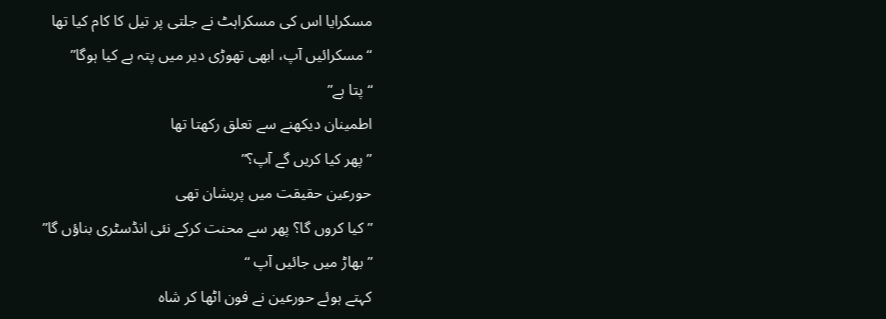مسکرایا اس کی مسکراہٹ نے جلتی پر تیل کا کام کیا تھا
“مسکرائیں آپ، ابھی تھوڑی دیر میں پتہ ہے کیا ہوگا”
“پتا ہے”
اطمینان دیکھنے سے تعلق رکھتا تھا
” پھر کیا کریں گے آپ؟”
حورعین حقیقت میں پریشان تھی
” کیا کروں گا؟ پھر سے محنت کرکے نئی انڈسٹری بناؤں گا”
” بھاڑ میں جائیں آپ “
کہتے ہوئے حورعین نے فون اٹھا کر شاہ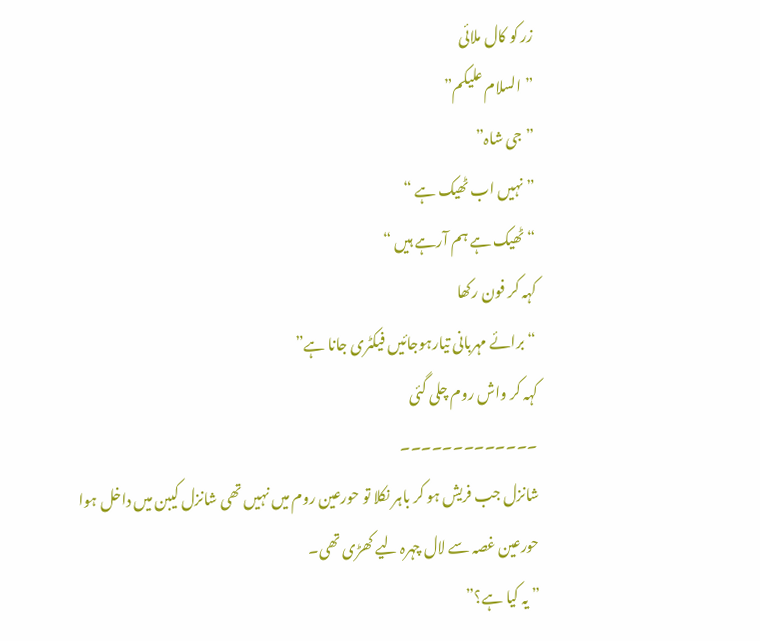زر کو کال ملائی
” السلام علیکم”
” جی شاہ”
” نہیں اب ٹھیک ہے “
“ٹھیک ہے ہم آرہے ہیں “
کہہ کر فون رکھا
“برائے مہربانی تیارہوجائیں فیکٹری جانا ہے”
کہہ کر واش روم چلی گئی
۔۔۔۔۔۔۔۔۔۔۔۔۔
شانزل جب فریش ہو کر باہر نکلا تو حورعین روم میں نہیں تھی شانزل کیبن میں داخل ہوا
حورعین غصہ سے لال چہرہ لیے کھڑی تھی۔
” یہ کیا ہے؟”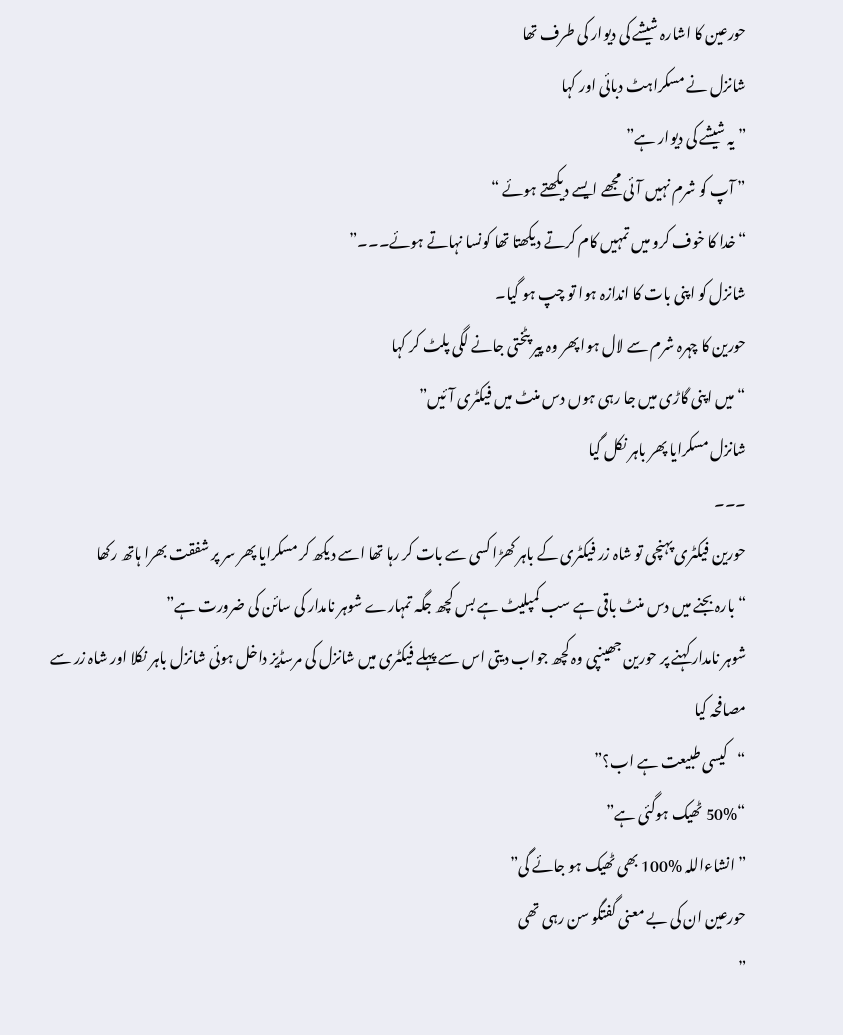حورعین کا اشارہ شیشے کی دیوار کی طرف تھا
شانزل نے مسکراہٹ دبائی اور کہا
” یہ شیشے کی دیوار ہے”
” آپ کو شرم نہیں آئی مجھے ایسے دیکھتے ہوئے “
“خدا کا خوف کرو میں تمہیں کام کرتے دیکھتا تھا کونسا نہاتے ہوئے۔۔۔”
شانزل کو اپنی بات کا اندازہ ہوا تو چپ ہو گیا۔
حورین کا چہرہ شرم سے لال ہوا پھر وہ پیر پٹختی جانے لگی پلٹ کر کہا
“میں اپنی گاڑی میں جا رہی ہوں دس منٹ میں فیکٹری آئیں”
شانزل مسکرایا پھر باہر نکل گیا
۔۔۔
حورین فیکٹری پہنچی تو شاہ زر فیکٹری کے باہر کھڑا کسی سے بات کر رہا تھا اسے دیکھ کر مسکرایا پھر سر پر شفقت بھرا ہاتھ رکھا
“بارہ بجنے میں دس منٹ باقی ہے سب کمپلیٹ ہے بس کچھ جگہ تمہارے شوہر نامدار کی سائن کی ضرورت ہے”
شوہر نامدار کہنے پر حورین جھینپی وہ کچھ جواب دیتی اس سے پہلے فیکٹری میں شانزل کی مرسڈیز داخل ہوئی شانزل باہر نکلا اور شاہ زر سے مصافحہ کیا
“کیسی طبیعت ہے اب؟”
“50% ٹھیک ہوگئی ہے”
” انشاءاللہ %100 بھی ٹھیک ہو جائے گی”
حورعین ان کی بے معنی گفتگو سن رہی تھی
”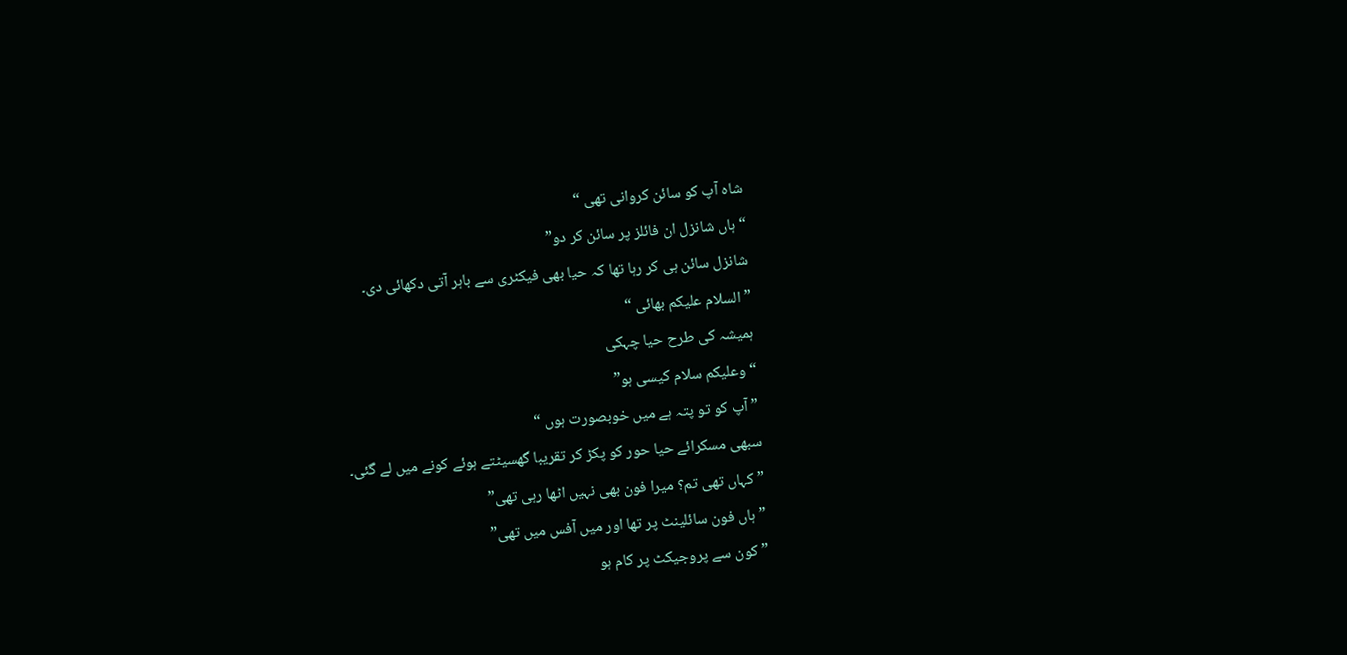شاہ آپ کو سائن کروانی تھی “
“ہاں شانزل ان فائلز پر سائن کر دو”
شانزل سائن ہی کر رہا تھا کہ حیا بھی فیکٹری سے باہر آتی دکھائی دی۔
” السلام علیکم بھائی “
ہمیشہ کی طرح حیا چہکی
“وعلیکم سلام کیسی ہو”
” آپ کو تو پتہ ہے میں خوبصورت ہوں “
سبھی مسکرائے حیا حور کو پکڑ کر تقریبا گھسیٹتے ہوئے کونے میں لے گئی۔
” کہاں تھی تم؟ میرا فون بھی نہیں اٹھا رہی تھی”
” ہاں فون سائلینٹ پر تھا اور میں آفس میں تھی”
” کون سے پروجیکٹ پر کام ہو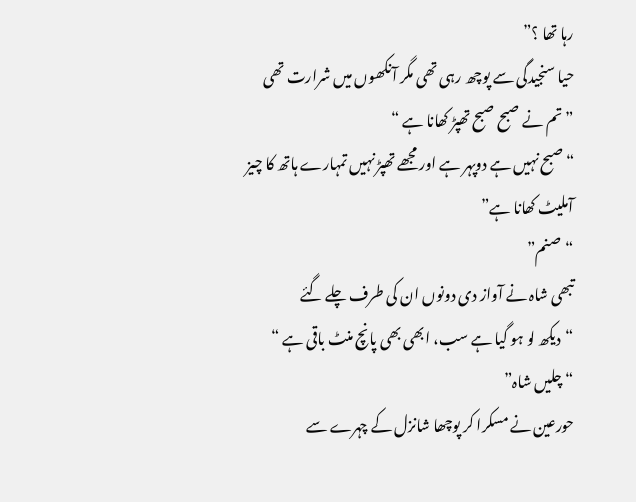رہا تھا ؟”
حیا سنجیدگی سے پوچھ رہی تھی مگر آنکھوں میں شرارت تھی
” تم نے صبح صبح تھپڑ کھانا ہے “
“صبح نہیں ہے دوپہر ہے اور مجھے تھپڑ نہیں تمہارے ہاتھ کا چیز آملیٹ کھانا ہے”
“صنم”
تبھی شاہ نے آواز دی دونوں ان کی طرف چلے گئے
“دیکھ لو ہو گیا ہے سب، ابھی بھی پانچ منٹ باقی ہے “
“چلیں شاہ”
حورعین نے مسکرا کر پوچھا شانزل کے چہرے سے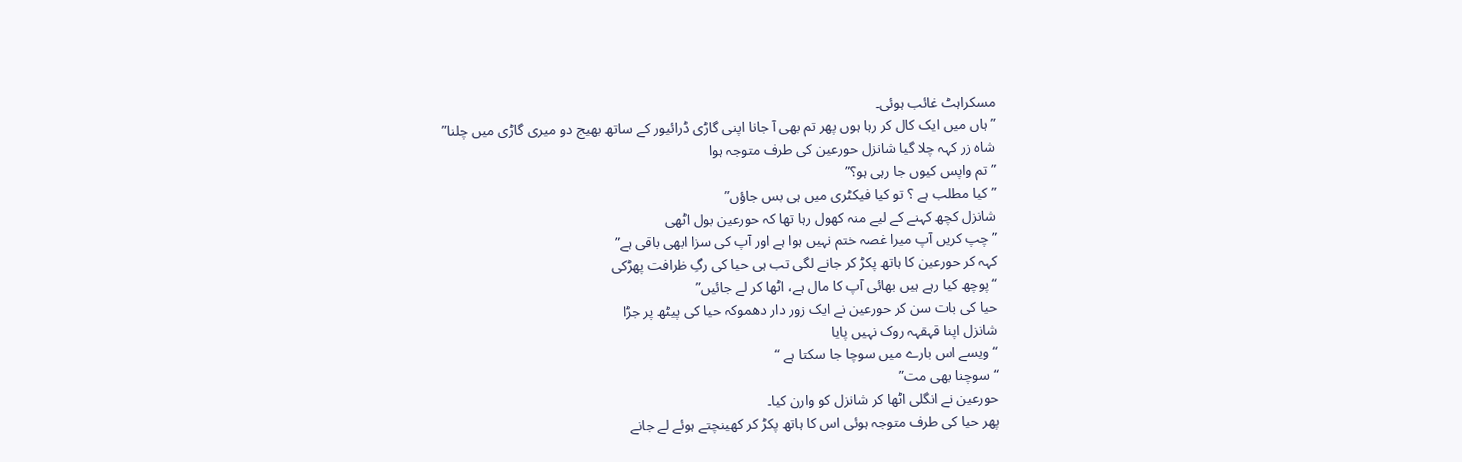مسکراہٹ غائب ہوئی۔
” ہاں میں ایک کال کر رہا ہوں پھر تم بھی آ جانا اپنی گاڑی ڈرائیور کے ساتھ بھیج دو میری گاڑی میں چلنا”
شاہ زر کہہ چلا گیا شانزل حورعین کی طرف متوجہ ہوا
” تم واپس کیوں جا رہی ہو؟”
” کیا مطلب ہے ؟ تو کیا فیکٹری میں ہی بس جاؤں”
شانزل کچھ کہنے کے لیے منہ کھول رہا تھا کہ حورعین بول اٹھی
” چپ کریں آپ میرا غصہ ختم نہیں ہوا ہے اور آپ کی سزا ابھی باقی ہے”
کہہ کر حورعین کا ہاتھ پکڑ کر جانے لگی تب ہی حیا کی رگِ ظرافت پھڑکی
“پوچھ کیا رہے ہیں بھائی آپ کا مال ہے، اٹھا کر لے جائیں”
حیا کی بات سن کر حورعین نے ایک زور دار دھموکہ حیا کی پیٹھ پر جڑا
شانزل اپنا قہقہہ روک نہیں پایا
“ویسے اس بارے میں سوچا جا سکتا ہے “
“سوچنا بھی مت”
حورعین نے انگلی اٹھا کر شانزل کو وارن کیا۔
پھر حیا کی طرف متوجہ ہوئی اس کا ہاتھ پکڑ کر کھینچتے ہوئے لے جانے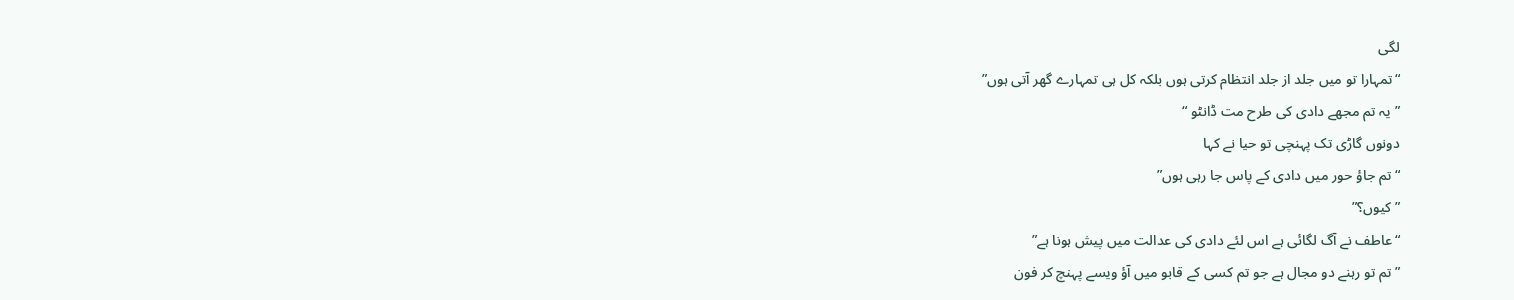لگی
“تمہارا تو میں جلد از جلد انتظام کرتی ہوں بلکہ کل ہی تمہارے گھر آتی ہوں”
” یہ تم مجھے دادی کی طرح مت ڈانٹو “
دونوں گاڑی تک پہنچی تو حیا نے کہا
“تم جاؤ حور میں دادی کے پاس جا رہی ہوں”
” کیوں؟”
“عاطف نے آگ لگائی ہے اس لئے دادی کی عدالت میں پیش ہونا ہے”
” تم تو رہنے دو مجال ہے جو تم کسی کے قابو میں آؤ ویسے پہنچ کر فون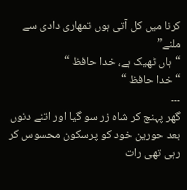کرنا میں کل آتی ہوں تمھاری دادی سے ملنے”
“ہاں ٹھیک ہے، خدا حافظ “
“خدا حافظ “
۔۔۔
گھر پہنچ کر شاہ زر سو گیا اور اتنے دنوں بعد حورین خود کو پرسکون محسوس کر رہی تھی رات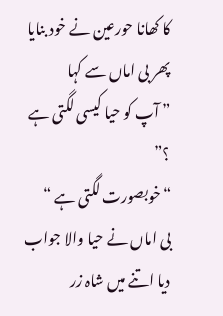کا کھانا حورعین نے خود بنایا پھر بی اماں سے کہا
” آپ کو حیا کیسی لگتی ہے ؟”
“خوبصورت لگتی ہے “
بی اماں نے حیا والا جواب دیا اتنے میں شاہ زر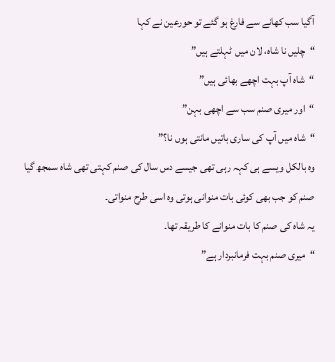آگیا سب کھانے سے فارغ ہو گئے تو حورعین نے کہا
“چلیں نا شاہ، لان میں ٹہلتے ہیں”
“شاہ آپ بہت اچھے بھائی ہیں”
“اور میری صنم سب سے اچھی بہن”
“شاہ میں آپ کی ساری باتیں مانتی ہوں نا؟”
وہ بالکل ویسے ہی کہہ رہی تھی جیسے دس سال کی صنم کہتی تھی شاہ سمجھ گیا صنم کو جب بھی کوئی بات منوانی ہوتی وہ اسی طرح منواتی۔
یہ شاہ کی صنم کا بات منوانے کا طریقہ تھا۔
“میری صنم بہت فرمانبردار ہے”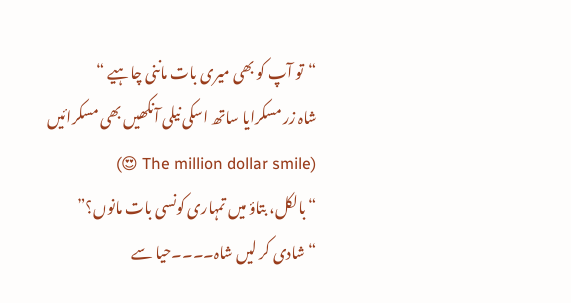“تو آپ کو بھی میری بات ماننی چاہیے “
شاہ زر مسکرایا ساتھ اسکی نیلی آنکھیں بھی مسکرائیں (The million dollar smile 😍)
“بالکل، بتاؤ میں تمہاری کونسی بات مانوں؟”
“شادی کر لیں شاہ۔۔۔۔حیا سے